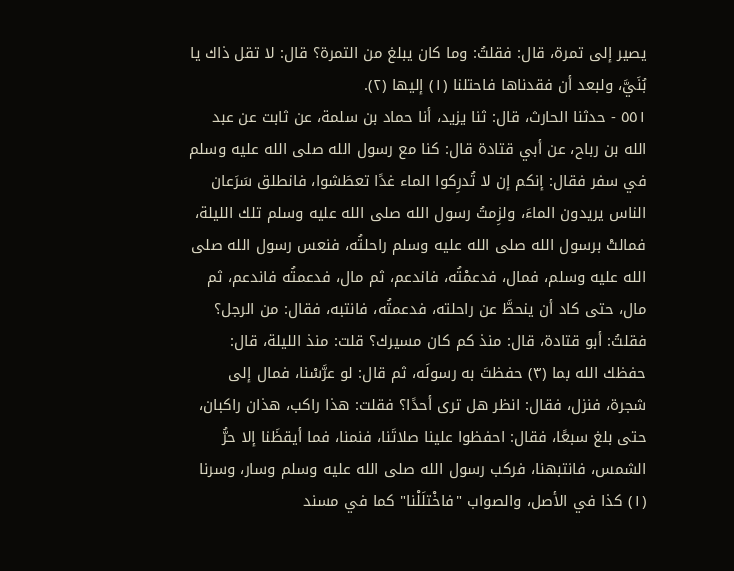يصير إلى تمرة، قال: فقلتُ: وما كان يبلغ من التمرة؟ قال: لا تقل ذاك يا بُنَيَّ، ولبعد أن فقدناها فاحتلنا (١) إليها (٢).
٥٥١ - حدثنا الحارث، قال: ثنا يزيد، أنا حماد بن سلمة، عن ثابت عن عبد الله بن رباح، عن أبي قتادة قال: كنا مع رسول الله صلى الله عليه وسلم في سفر فقال: إنكم إن لا تُدرِكوا الماء غدًا تعطَشوا، فانطلق سَرَعان الناس يريدون الماءَ، ولزِمتُ رسول الله صلى الله عليه وسلم تلك الليلة، فمالتْ برسول الله صلى الله عليه وسلم راحلتُه، فنعس رسول الله صلى الله عليه وسلم، فمال، فدعمْتُه، فاندعم، ثم مال، فدعمتُه فاندعم، ثم مال، حتى كاد أن ينحطَّ عن راحلته، فدعمتُه، فانتبه، فقال: من الرجل؟ فقلتُ: أبو قتادة، قال: منذ كم كان مسيرك؟ قلت: منذ الليلة، قال: حفظك الله بما (٣) حفظتَ به رسولَه، ثم قال: لو عرَّسْنا، فمال إلى شجرة، فنزل، فقال: انظر هل ترى أحدًا؟ فقلت: هذا راكب، هذان راكبان، حتى بلغ سبعًا، فقال: احفظوا علينا صلاتَنا، فنمنا، فما أيقظَنا إلا حرُّ الشمس، فانتبهنا، فركب رسول الله صلى الله عليه وسلم وسار، وسرنا
(١) كذا في الأصل، والصواب "فاخْتلَلْنا" كما في مسند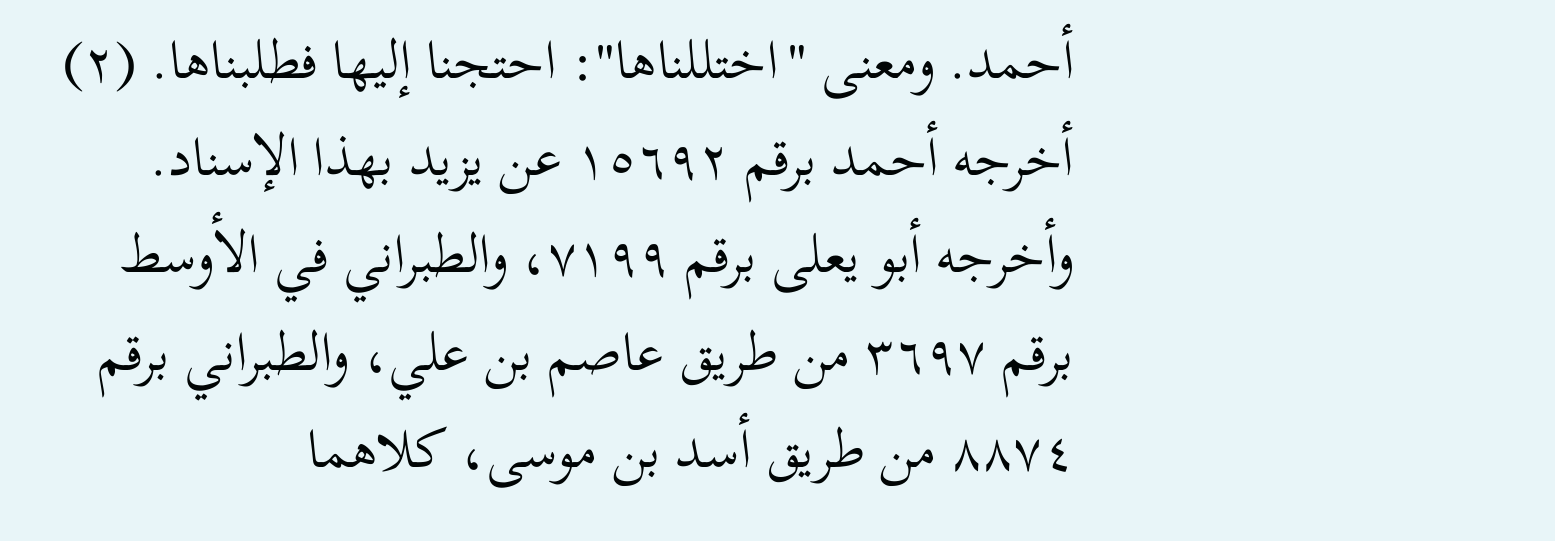أحمد. ومعنى "اختللناها": احتجنا إليها فطلبناها. (٢) أخرجه أحمد برقم ١٥٦٩٢ عن يزيد بهذا الإسناد. وأخرجه أبو يعلى برقم ٧١٩٩، والطبراني في الأوسط برقم ٣٦٩٧ من طريق عاصم بن علي، والطبراني برقم ٨٨٧٤ من طريق أسد بن موسى، كلاهما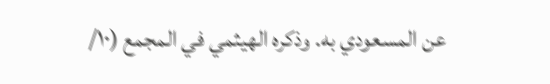عن المسعودي به. وذكره الهيثمي في المجمع (١٠/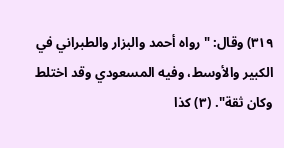٣١٩) وقال: "رواه أحمد والبزار والطبراني في الكبير والأوسط، وفيه المسعودي وقد اختلط وكان ثقة". (٣) كذا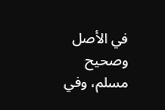في الأصل وصحيح مسلم، وفي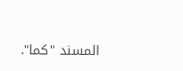المسند "كما".